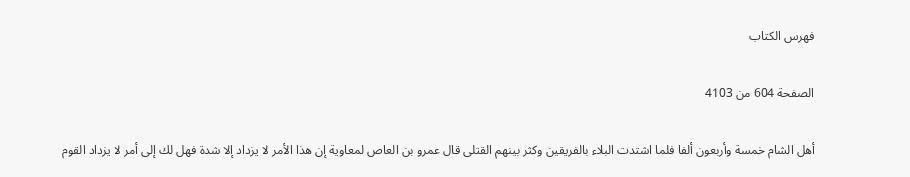فهرس الكتاب

الصفحة 604 من 4103

أهل الشام خمسة وأربعون ألفا فلما اشتدت البلاء بالفريقين وكثر بينهم القتلى قال عمرو بن العاص لمعاوية إن هذا الأمر لا يزداد إلا شدة فهل لك إلى أمر لا يزداد القوم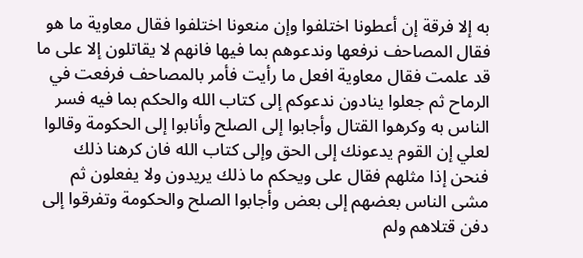به إلا فرقة إن أعطونا اختلفوا وإن منعونا اختلفوا فقال معاوية ما هو فقال المصاحف نرفعها وندعوهم بما فيها فانهم لا يقاتلون إلا على ما قد علمت فقال معاوية افعل ما رأيت فأمر بالمصاحف فرفعت في الرماح ثم جعلوا ينادون ندعوكم إلى كتاب الله والحكم بما فيه فسر الناس به وكرهوا القتال وأجابوا إلى الصلح وأنابوا إلى الحكومة وقالوا لعلي إن القوم يدعونك إلى الحق وإلى كتاب الله فان كرهنا ذلك فنحن إذا مثلهم فقال على ويحكم ما ذلك يريدون ولا يفعلون ثم مشى الناس بعضهم إلى بعض وأجابوا الصلح والحكومة وتفرقوا إلى دفن قتلاهم ولم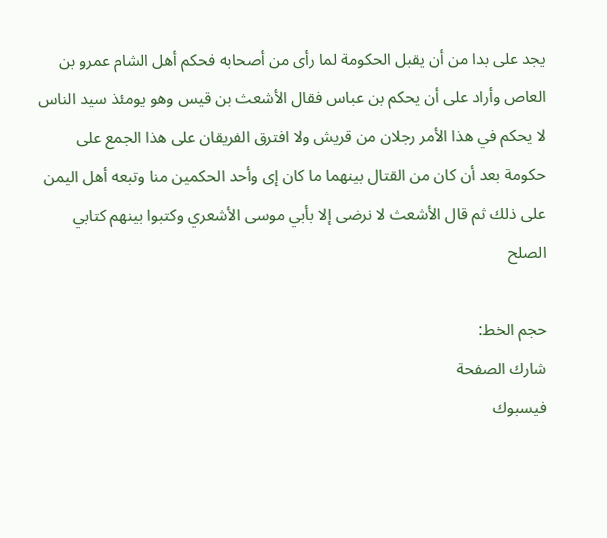يجد على بدا من أن يقبل الحكومة لما رأى من أصحابه فحكم أهل الشام عمرو بن العاص وأراد على أن يحكم بن عباس فقال الأشعث بن قيس وهو يومئذ سيد الناس لا يحكم في هذا الأمر رجلان من قريش ولا افترق الفريقان على هذا الجمع على حكومة بعد أن كان من القتال بينهما ما كان إى وأحد الحكمين منا وتبعه أهل اليمن على ذلك ثم قال الأشعث لا نرضى إلا بأبي موسى الأشعري وكتبوا بينهم كتابي الصلح

حجم الخط:
شارك الصفحة
فيسبوك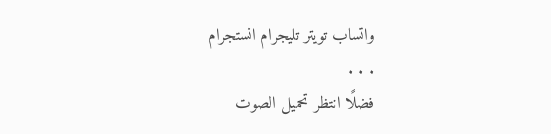واتساب تويتر تليجرام انستجرام
. . .
فضلًا انتظر تحميل الصوت